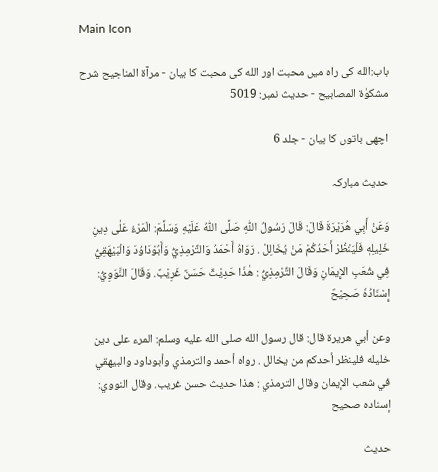Main Icon

باب:الله کی راہ میں محبت اور الله کی محبت کا بیان - مرآۃ المناجیح شرح مشکوٰۃ المصابیح - حدیث نمبر: 5019

اچھی باتوں کا بیان - جلد 6

حدیث مبارکہ

وَعَنْ أَبِي هُرَيْرَةَ قَالَ: قَالَ رَسُولُ اللّٰهِ صَلَّى اللّٰهُ عَلَيْهِ وَسَلَّمَ: الْمَرْءُ عَلٰى دِينِ خَلِيلِهٖ فَلْيَنْظُرْ أَحَدُكُمْ مَنْ يُخَالِلْ . رَوَاهُ أَحْمَدُ وَالتِّرْمِذِيُّ وَأَبُوْدَاوُدَ وَالْبَيْهَقِيُّ فِي شُعَبِ الإِيمَانِ وَقَالَ التِّرْمِذِيُّ : هٰذَا حَدِيْثٌ حَسَنٌ غَرِيْبٌ. وَقَالَ النَّوَوِيُّ: إِسْنَادُهٗ صَحِيْحٌ

وعن أبي هريرة قال: قال رسول الله صلى الله عليه وسلم: المرء على دين خليله فلينظر أحدكم من يخالل . رواه أحمد والترمذي وأبوداود والبيهقي في شعب الإيمان وقال الترمذي : هذا حديث حسن غريب. وقال النووي: إسناده صحيح

حدیث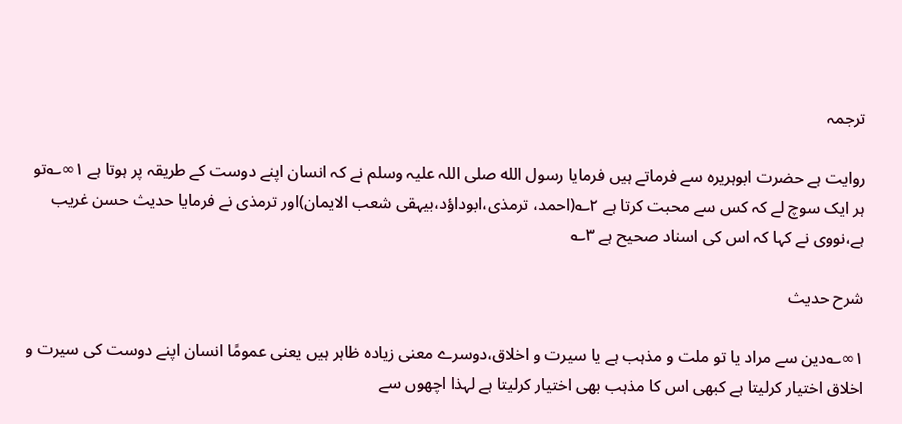ترجمہ

روایت ہے حضرت ابوہریرہ سے فرماتے ہیں فرمایا رسول الله صلی اللہ علیہ وسلم نے کہ انسان اپنے دوست کے طریقہ پر ہوتا ہے ۱∞؎تو ہر ایک سوچ لے کہ کس سے محبت کرتا ہے ۲؎(احمد، ترمذی،ابوداؤد،بیہقی شعب الایمان)اور ترمذی نے فرمایا حدیث حسن غریب ہے،نووی نے کہا کہ اس کی اسناد صحیح ہے ۳؎

شرح حدیث

۱∞؎دین سے مراد یا تو ملت و مذہب ہے یا سیرت و اخلاق،دوسرے معنی زیادہ ظاہر ہیں یعنی عمومًا انسان اپنے دوست کی سیرت و اخلاق اختیار کرلیتا ہے کبھی اس کا مذہب بھی اختیار کرلیتا ہے لہذا اچھوں سے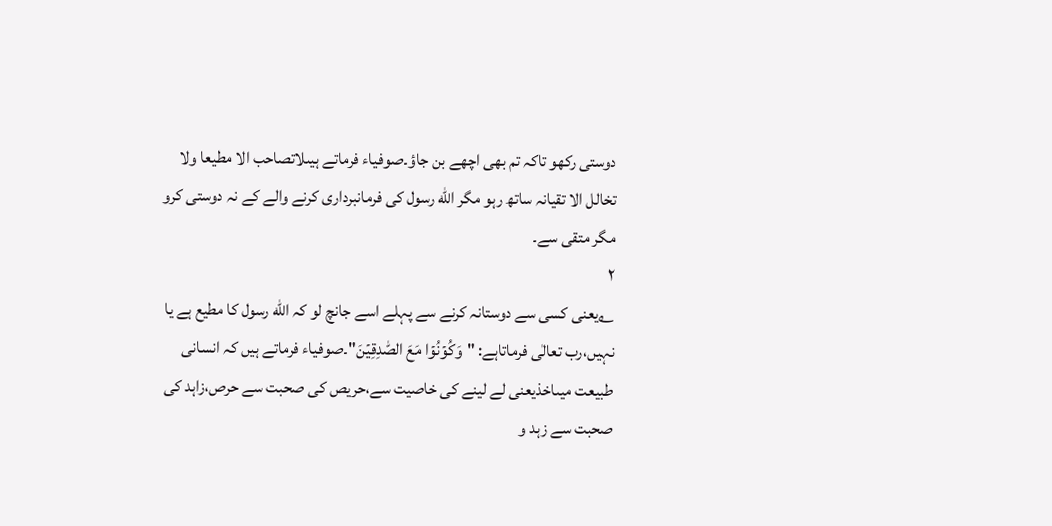دوستی رکھو تاکہ تم بھی اچھے بن جاؤ۔صوفیاء فرماتے ہیںلاتصاحب الا مطیعا ولا تخالل الا تقیانہ ساتھ رہو مگر الله رسول کی فرمانبرداری کرنے والے کے نہ دوستی کرو مگر متقی سے۔
۲
؎یعنی کسی سے دوستانہ کرنے سے پہلے اسے جانچ لو کہ الله رسول کا مطیع ہے یا نہیں،رب تعالٰی فرماتاہے: "وَکُوۡنُوۡا مَعَ الصّٰدِقِیۡنَ"۔صوفیاء فرماتے ہیں کہ انسانی طبیعت میںاخذیعنی لے لینے کی خاصیت سے،حریص کی صحبت سے حرص،زاہد کی صحبت سے زہد و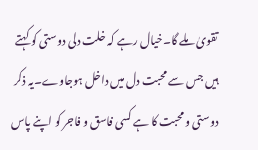تقویٰ ملے گا۔خیال رہے کہ خلت دلی دوستی کو کہتے ہیں جس سے محبت دل میں داخل ہوجاوے۔یہ ذکر دوستی و محبت کا ہے کسی فاسق و فاجر کو اپنے پاس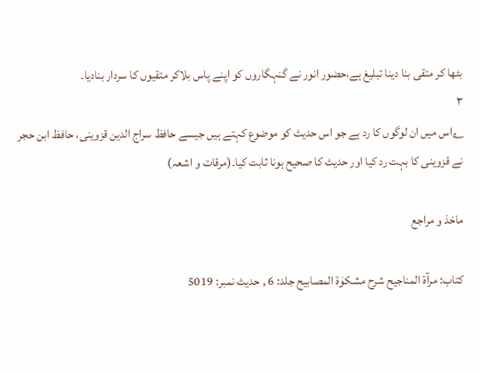بٹھا کر متقی بنا دینا تبلیغ ہے،حضور انور نے گنہگاروں کو اپنے پاس بلاکر متقیوں کا سردار بنادیا۔
۳
؎اس میں ان لوگوں کا رد ہے جو اس حدیث کو موضوع کہتے ہیں جیسے حافظ سراج الدین قزوینی، حافظ ابن حجر نے قزوینی کا بہت رد کیا اور حدیث کا صحیح ہونا ثابت کیا۔(مرقات و اشعہ)

ماخذ و مراجع

کتاب: مرآۃ المناجیح شرح مشکوٰۃ المصابیح جلد: 6 , حدیث نمبر: 5019